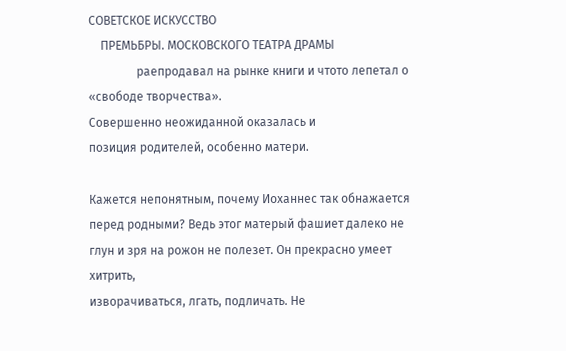СОВЕТСКОЕ ИСКУССТВО
    ПРЕМЬБРЫ. МОСКОВСКОГО ТЕАТРА ДРАМЫ
                раепродавал на рынке книги и чтото лепетал о «свободе творчества».
Совершенно неожиданной оказалась и
позиция родителей, особенно матери.

Кажется непонятным, почему Иоханнес так обнажается перед родными? Ведь этог матерый фашиет далеко не глун и зря на рожон не полезет. Он прекрасно умеет хитрить,
изворачиваться, лгать, подличать. Не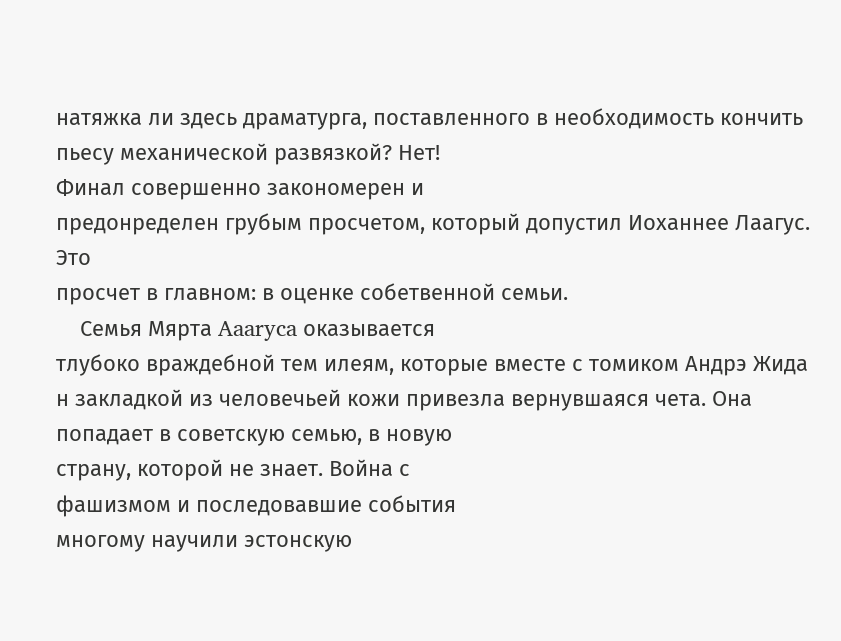натяжка ли здесь драматурга, поставленного в необходимость кончить
пьесу механической развязкой? Нет!
Финал совершенно закономерен и
предонределен грубым просчетом, который допустил Иоханнее Лаагус. Это
просчет в главном: в оценке собетвенной семьи.
    Семья Мярта Aaaryca оказывается
тлубоко враждебной тем илеям, которые вместе с томиком Андрэ Жида
н закладкой из человечьей кожи привезла вернувшаяся чета. Она попадает в советскую семью, в новую
страну, которой не знает. Война с
фашизмом и последовавшие события
многому научили эстонскую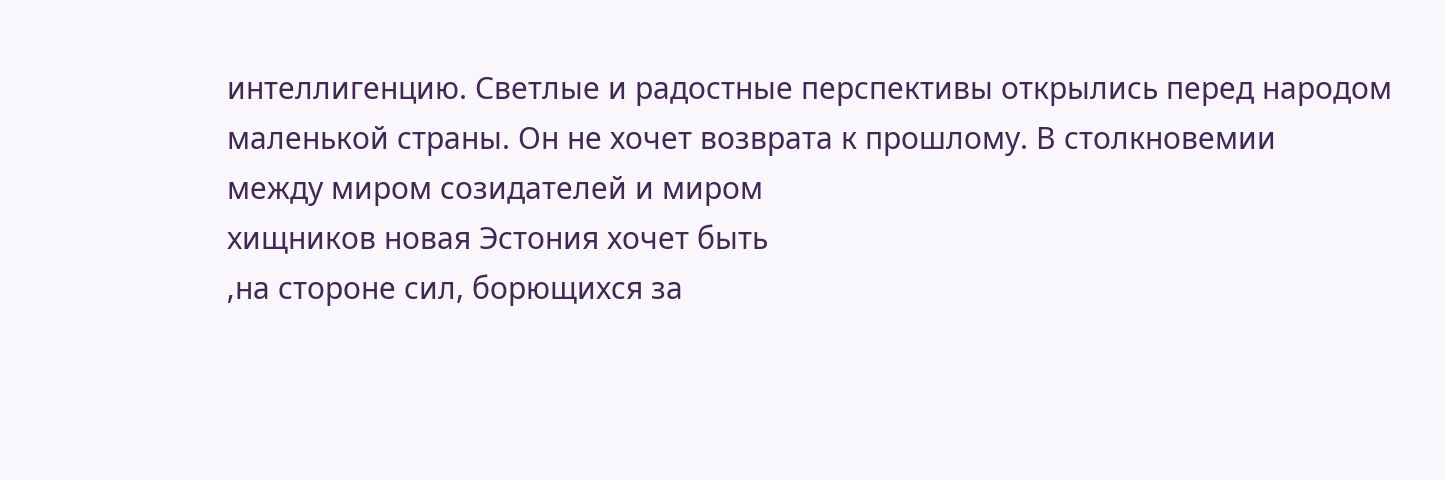интеллигенцию. Светлые и радостные перспективы открылись перед народом
маленькой страны. Он не хочет возврата к прошлому. В столкновемии
между миром созидателей и миром
хищников новая Эстония хочет быть
‚на стороне сил, борющихся за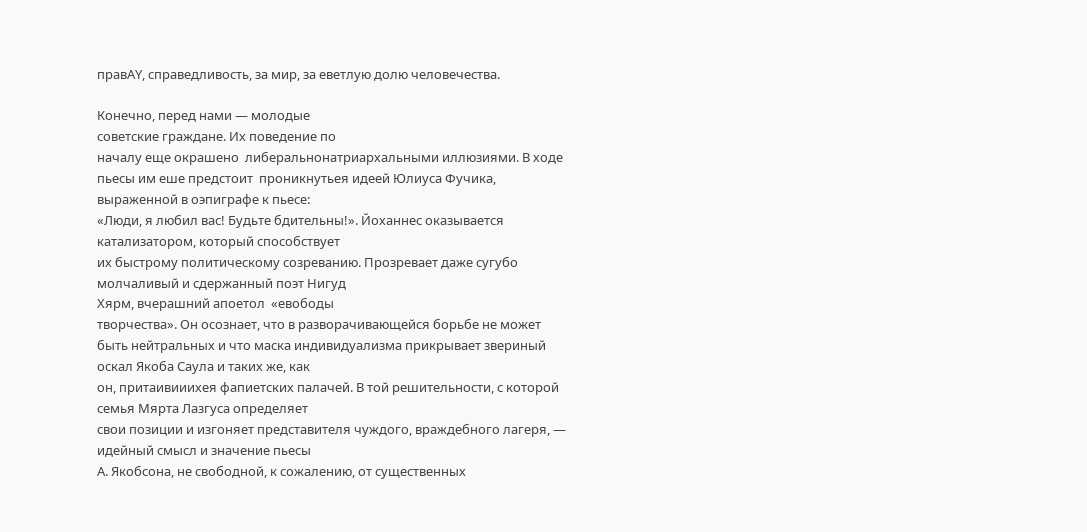правAY, справедливость, за мир, за еветлую долю человечества.

Конечно, перед нами — молодые
советские граждане. Их поведение по
началу еще окрашено  либеральнонатриархальными иллюзиями. В ходе
пьесы им еше предстоит  проникнутьея идеей Юлиуса Фучика,
выраженной в оэпиграфе к пьесе:
«Люди, я любил вас! Будьте бдительны!». Йоханнес оказывается катализатором, который способствует
их быстрому политическому созреванию. Прозревает даже сугубо молчаливый и сдержанный поэт Нигуд
Хярм, вчерашний апоетол  «евободы
творчества». Он осознает, что в разворачивающейся борьбе не может
быть нейтральных и что маска индивидуализма прикрывает звериный
оскал Якоба Саула и таких же, как
он, притаивииихея фапиетских палачей. В той решительности, с которой семья Мярта Лазгуса определяет
свои позиции и изгоняет представителя чуждого, враждебного лагеря, —
идейный смысл и значение пьесы
А. Якобсона, не свободной, к сожалению, от существенных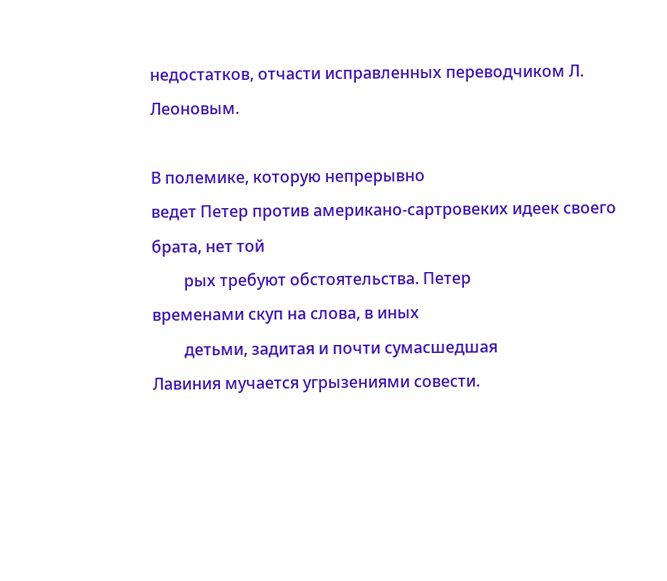недостатков, отчасти исправленных переводчиком Л. Леоновым.

В полемике, которую непрерывно
ведет Петер против американо-сартровеких идеек своего брата, нет той
        рых требуют обстоятельства. Петер
временами скуп на слова, в иных
        детьми, задитая и почти сумасшедшая
Лавиния мучается угрызениями совести.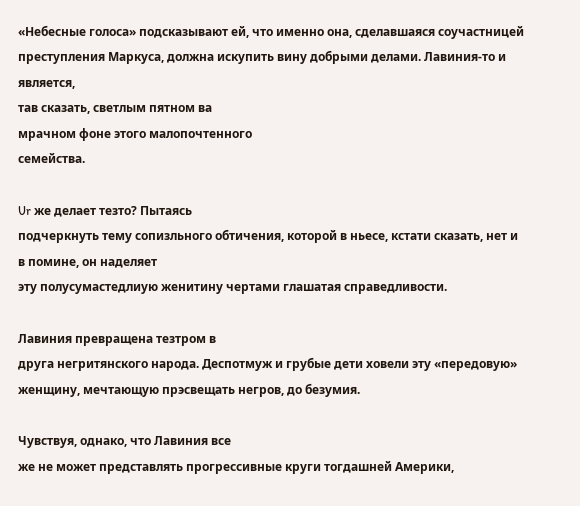«Небесные голоса» подсказывают ей, что именно она, сделавшаяся соучастницей преступления Маркуса, должна искупить вину добрыми делами. Лавиния-то и является,
тав сказать, светлым пятном ва
мрачном фоне этого малопочтенного
семейства.

Ur же делает тезто? Пытаясь
подчеркнуть тему сопизльного обтичения, которой в ньесе, кстати сказать, нет и в помине, он наделяет
эту полусумастедлиую женитину чертами глашатая справедливости.

Лавиния превращена тезтром в
друга негритянского народа. Деспотмуж и грубые дети ховели эту «передовую» женщину, мечтающую прэсвещать негров, до безумия.

Чувствуя, однако, что Лавиния все
же не может представлять прогрессивные круги тогдашней Америки,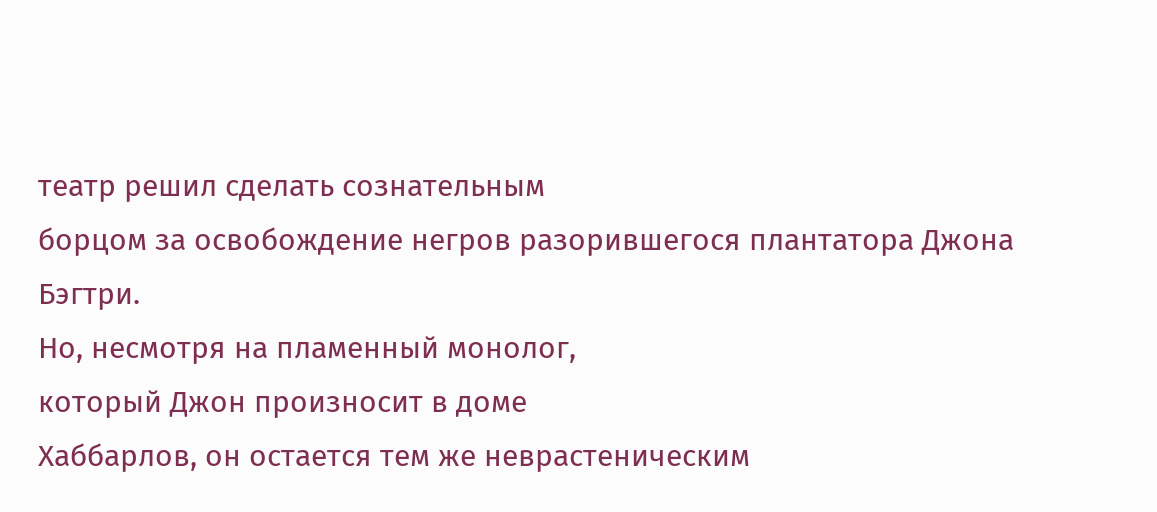театр решил сделать сознательным
борцом за освобождение негров разорившегося плантатора Джона Бэгтри.
Но, несмотря на пламенный монолог,
который Джон произносит в доме
Хаббарлов, он остается тем же неврастеническим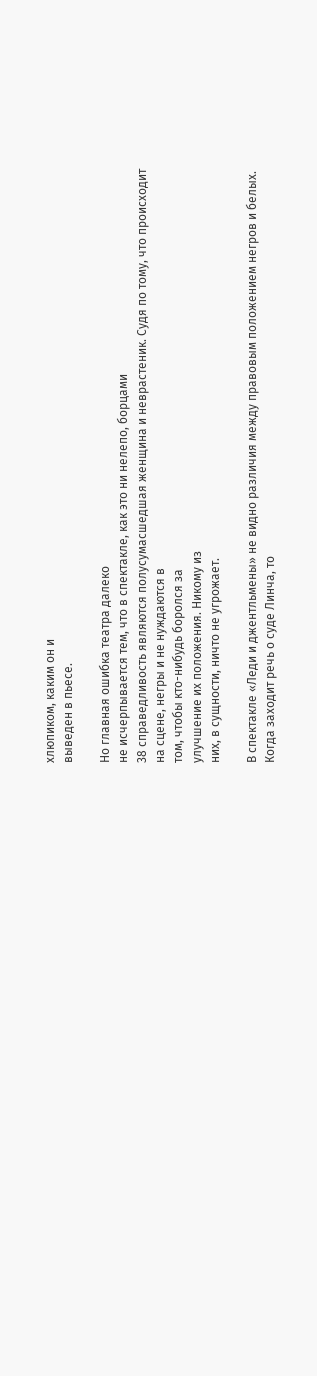хлюпиком, каким он и
выведен в пьесе.

Но главная ошибка театра далеко
не исчерпывается тем, что в спектакле, как это ни нелепо, борцами
38 справедливость являются полусумасшедшая женщина и неврастеник. Судя по тому, что происходит
на сцене, негры и не нуждаются в
том, чтобы кто-нибудь боролся за
улучшение их положения. Никому из
них, в сущности, ничто не угрожает.

В спектакле «Леди и джентльмены» не видно различия между правовым положением негров и белых.
Когда заходит речь о суде Линча, то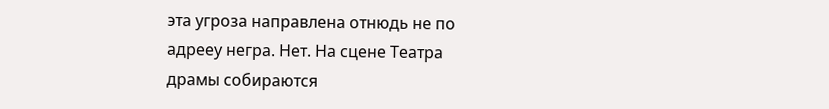эта угроза направлена отнюдь не по
адрееу негра. Нет. На сцене Театра
драмы собираются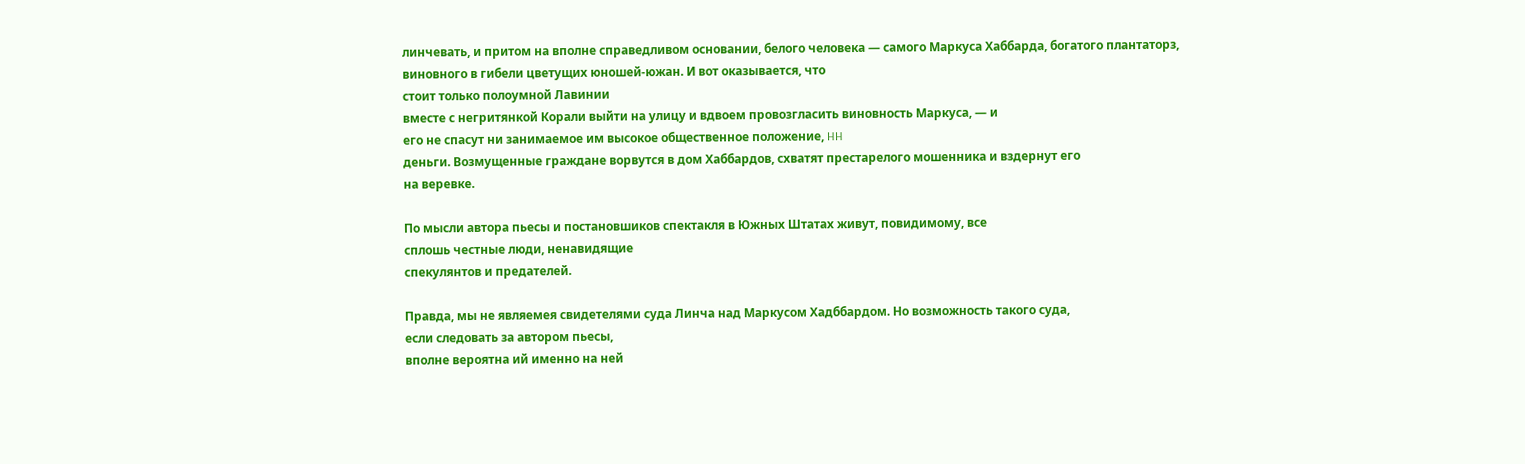линчевать, и притом на вполне справедливом основании, белого человека — самого Маркуса Хаббарда, богатого плантаторз,
виновного в гибели цветущих юношей-южан. И вот оказывается, что
стоит только полоумной Лавинии
вместе с негритянкой Корали выйти на улицу и вдвоем провозгласить виновность Маркуса, — и
его не спасут ни занимаемое им высокое общественное положение, HH
деньги. Возмущенные граждане ворвутся в дом Хаббардов, схватят престарелого мошенника и вздернут его
на веревке.

По мысли автора пьесы и постановшиков спектакля в Южных Штатах живут, повидимому, все
сплошь честные люди, ненавидящие
спекулянтов и предателей.

Правда, мы не являемея свидетелями суда Линча над Маркусом Хадббардом. Но возможность такого суда,
если следовать за автором пьесы,
вполне вероятна ий именно на ней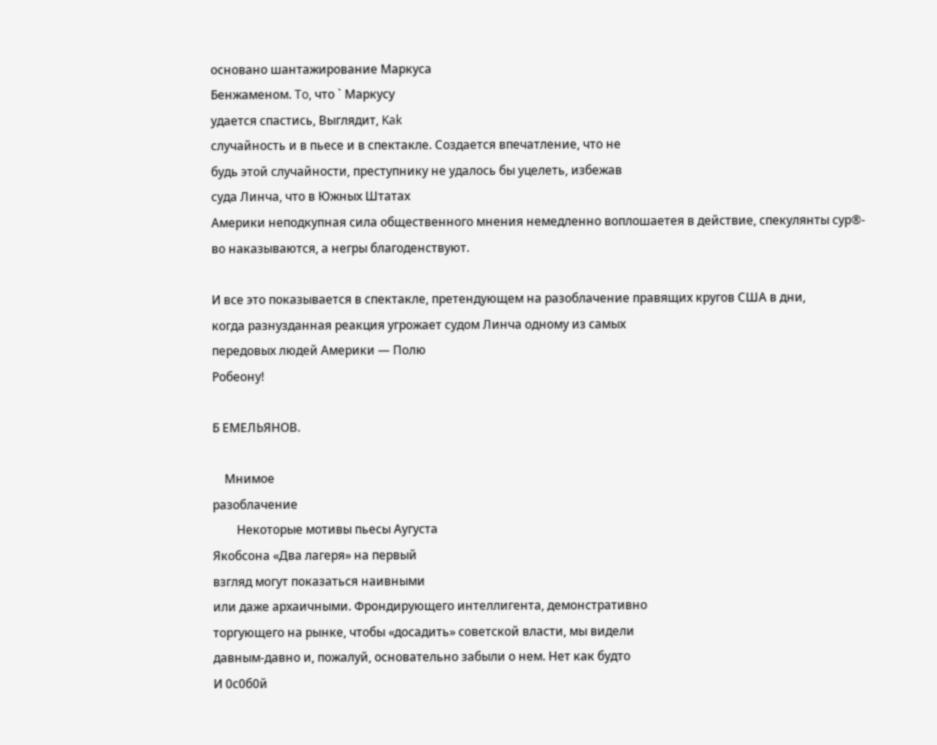основано шантажирование Маркуса
Бенжаменом. To, что ` Маркусу
удается спастись, Выглядит, Kak
случайность и в пьесе и в спектакле. Создается впечатление, что не
будь этой случайности, преступнику не удалось бы уцелеть, избежав
суда Линча, что в Южных Штатах
Америки неподкупная сила общественного мнения немедленно воплошаетея в действие, спекулянты сур®-
во наказываются, а негры благоденствуют.

И все это показывается в спектакле, претендующем на разоблачение правящих кругов США в дни,
когда разнузданная реакция угрожает судом Линча одному из самых
передовых людей Америки — Полю
Робеону!

Б ЕМЕЛЬЯНОВ.

    Мнимое
разоблачение
        Некоторые мотивы пьесы Аугуста
Якобсона «Два лагеря» на первый
взгляд могут показаться наивными
или даже архаичными. Фрондирующего интеллигента, демонстративно
торгующего на рынке, чтобы «досадить» советской власти, мы видели
давным-давно и, пожалуй, основательно забыли о нем. Нет как будто
И 0с0б0й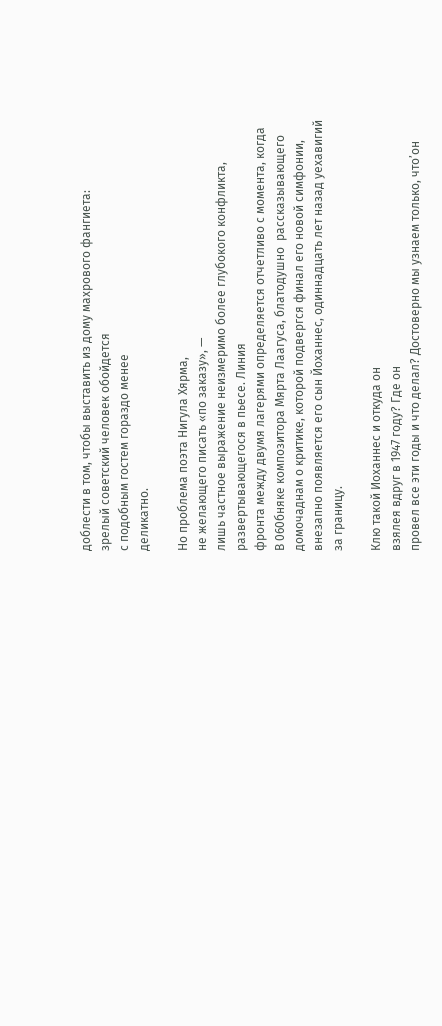доблести в том, чтобы выставить из дому махрового фангиета:
зрелый советский человек обойдется
с подобным гостем гораздо менее
деликатно.

Но проблема поэта Нигула Хярма,
не желающего писать «по заказу», —
лишь частное выражение неизмеримо более глубокого конфликта, развертывающегося в пьесе. Линия
фронта между двумя лагерями определяется отчетливо с момента, когда
В 060бняке композитора Мярта Лаагуса, блатодушно  рассказывающего
домочаднам о критике, которой подвергся финал его новой симфонии,
внезапно появляется его сын Йоханнес, одиннадцать лет назад уехавигий
за границу.

Клю такой Иоханнес и откуда он
взялея вдруг в 1947 году? Где он
провел все эти годы и что делал? Достоверно мы узнаем только, что’он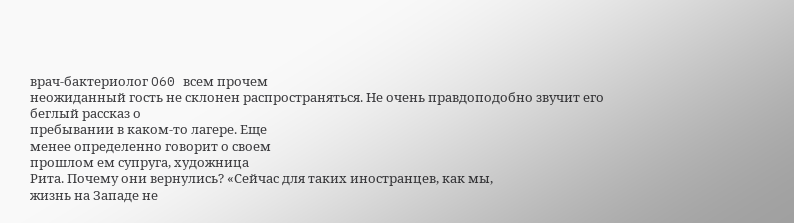врач-бактериолог O60 всем прочем
неожиданный гость не склонен распространяться. Не очень правдоподобно звучит его беглый рассказ о
пребывании в каком-то лагере. Еще
менее определенно говорит о своем
прошлом ем супруга, художница
Рита. Почему они вернулись? «Сейчас для таких иностранцев, как мы,
жизнь на Западе не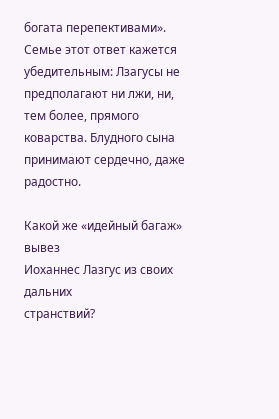богата перепективами». Семье этот ответ кажется
убедительным: Лзагусы не предполагают ни лжи, ни, тем более, прямого коварства. Блудного сына принимают сердечно, даже радостно.

Какой же «идейный багаж» вывез
Иоханнес Лазгус из своих дальних
странствий?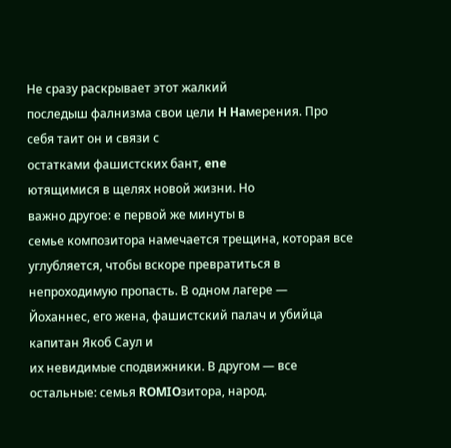Не сразу раскрывает этот жалкий
последыш фалнизма свои цели H Haмерения. Про себя таит он и связи с
остатками фашистских бант, ene
ютящимися в щелях новой жизни. Но
важно другое: е первой же минуты в
семье композитора намечается трещина, которая все углубляется, чтобы вскоре превратиться в непроходимую пропасть. В одном лагере —
Йоханнес, его жена, фашистский палач и убийца капитан Якоб Саул и
их невидимые сподвижники. В другом — все остальные: семья ROMIOзитора, народ.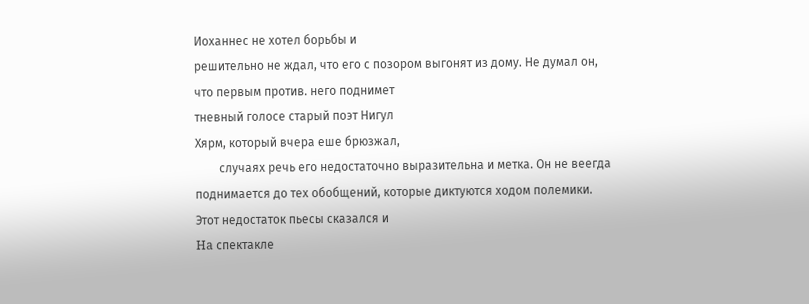Иоханнес не хотел борьбы и
решительно не ждал, что его с позором выгонят из дому. Не думал он,
что первым против. него поднимет
тневный голосе старый поэт Нигул
Хярм, который вчера еше брюзжал,
        случаях речь его недостаточно выразительна и метка. Он не веегда
поднимается до тех обобщений, которые диктуются ходом полемики.
Этот недостаток пьесы сказался и
Ha спектакле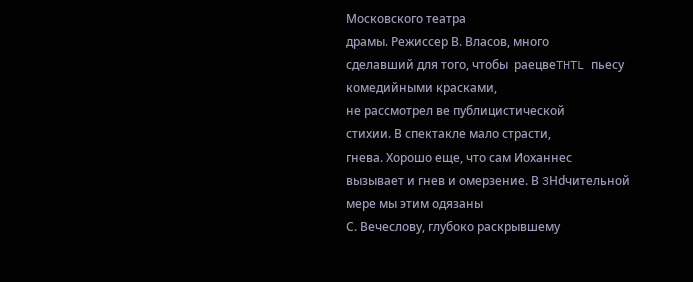Московского театра
драмы. Режиссер В. Власов, много
сделавший для того, чтобы  раецвеTHTL пьесу комедийными красками,
не рассмотрел ве публицистической
стихии. В спектакле мало страсти,
гнева. Хорошо еще, что сам Иоханнес
вызывает и гнев и омерзение. В 3Hdчительной мере мы этим одязаны
С. Вечеслову, глубоко раскрывшему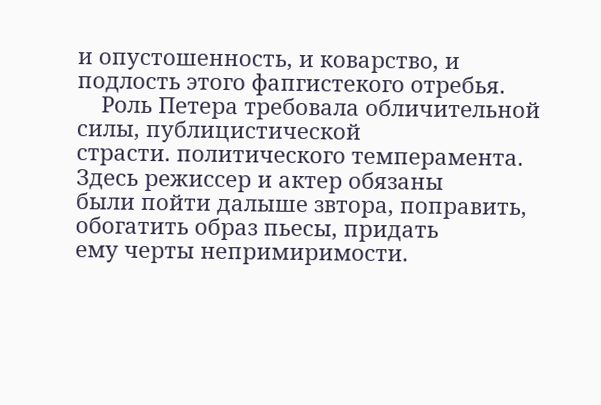и опустошенность, и коварство, и
подлость этого фапгистекого отребья.
    Роль Петера требовала обличительной силы, публицистической
страсти. политического темперамента. Здесь режиссер и актер обязаны
были пойти далыше звтора, поправить, обогатить образ пьесы, придать
ему черты непримиримости.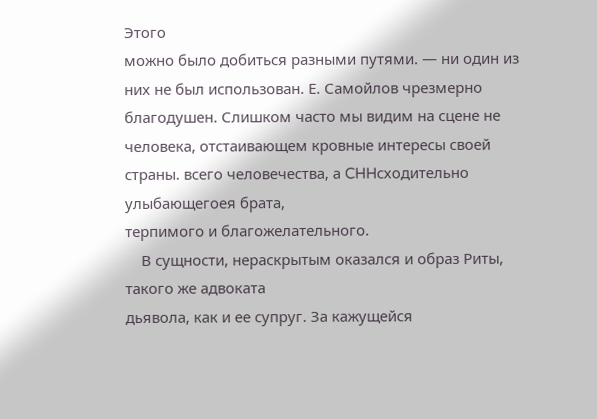Этого
можно было добиться разными путями. — ни один из них не был использован. Е. Самойлов чрезмерно
благодушен. Слишком часто мы видим на сцене не человека, отстаивающем кровные интересы своей
страны. всего человечества, а CHHсходительно улыбающегоея брата,
терпимого и благожелательного.
    В сущности, нераскрытым оказался и образ Риты, такого же адвоката
дьявола, как и ее супруг. За кажущейся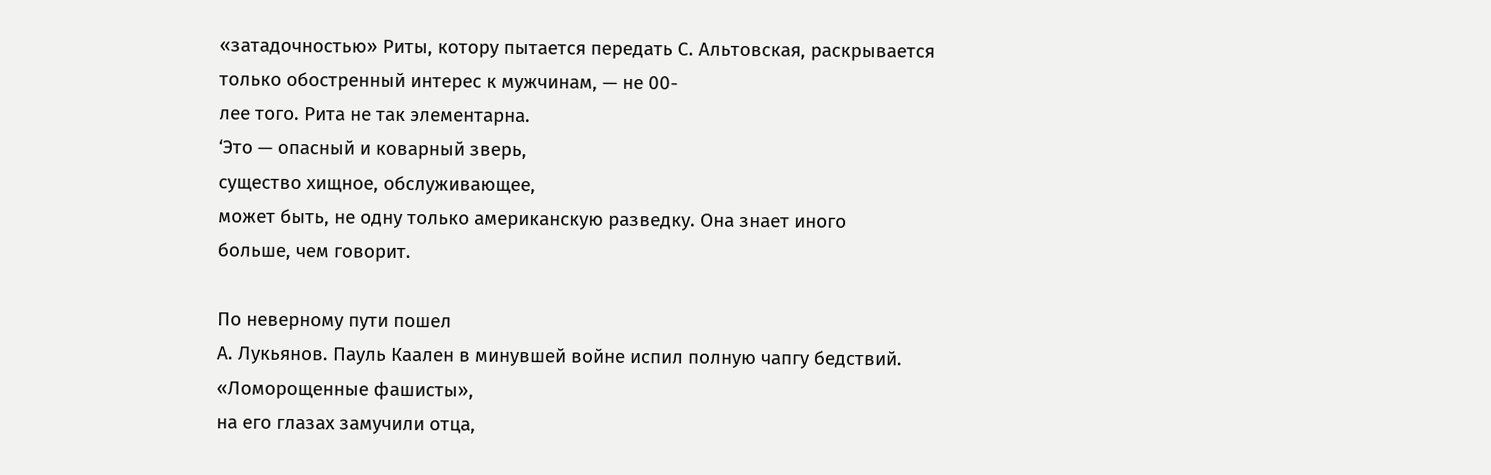«затадочностью» Риты, котоpy пытается передать С. Альтовская, раскрывается только обостренный интерес к мужчинам, — не 00-
лее того. Рита не так элементарна.
‘Это — опасный и коварный зверь,
существо хищное, обслуживающее,
может быть, не одну только американскую разведку. Она знает иного
больше, чем говорит.

По неверному пути пошел
А. Лукьянов. Пауль Каален в минувшей войне испил полную чапгу бедствий. «Ломорощенные фашисты»,
на его глазах замучили отца,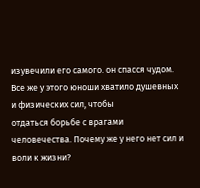изувечили его самого. он спасся чудом.
Все же у этого юноши хватило душевных и физических сил, чтобы
отдаться борьбе с врагами человечества. Почему же у него нет сил и
воли к жизни?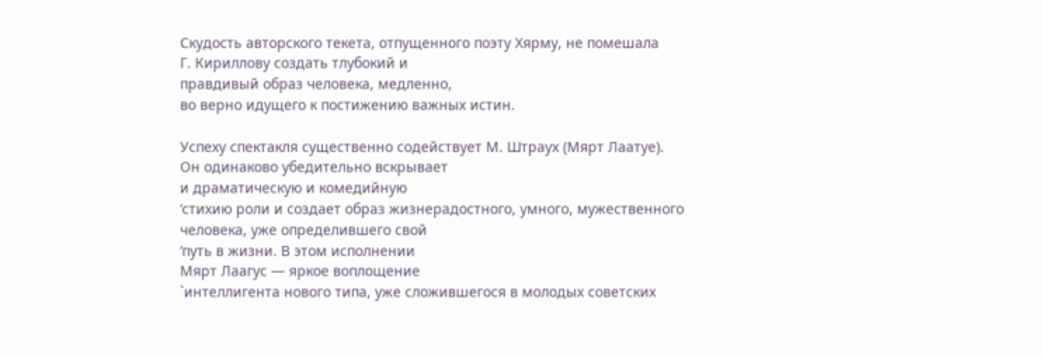Скудость авторского текета, отпущенного поэту Хярму, не помешала
Г. Кириллову создать тлубокий и
правдивый образ человека, медленно,
во верно идущего к постижению важных истин.

Успеху спектакля существенно содействует М. Штраух (Мярт Лаатуе).
Он одинаково убедительно вскрывает
и драматическую и комедийную
‘стихию роли и создает образ жизнерадостного, умного, мужественного
человека, уже определившего свой
‘путь в жизни. В этом исполнении
Мярт Лаагус — яркое воплощение
`интеллигента нового типа, уже сложившегося в молодых советских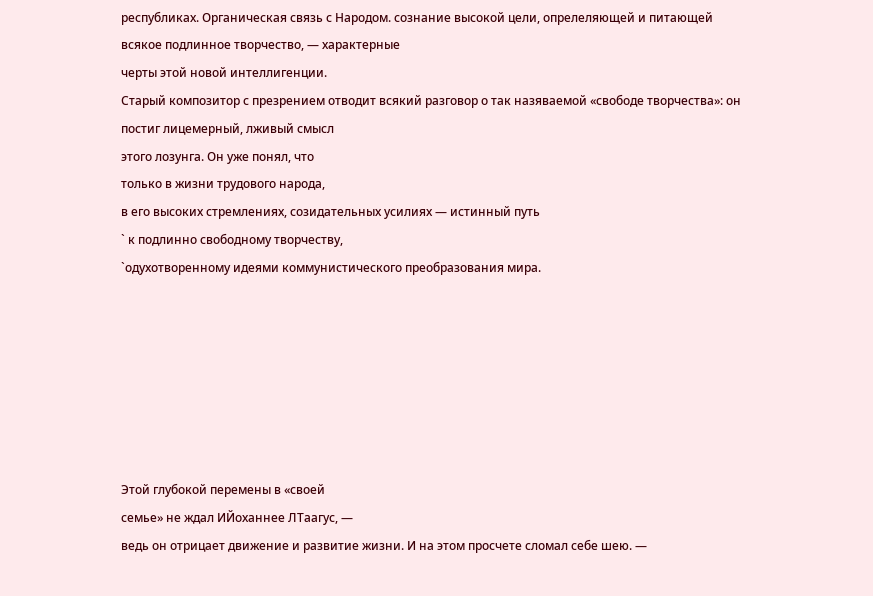республиках. Органическая связь с Haродом. сознание высокой цели, опрелеляющей и питающей всякое подлинное творчество, — характерные
черты этой новой интеллигенции.
Старый композитор с презрением отводит всякий разговор о так назяваемой «свободе творчества»: он постиг лицемерный, лживый смысл
этого лозунга. Он уже понял, что
только в жизни трудового народа,
в его высоких стремлениях, созидательных усилиях — истинный путь
` к подлинно свободному творчеству,
`одухотворенному идеями коммунистического преобразования мира.







Этой глубокой перемены в «своей
семье» не ждал ИЙоханнее ЛТаагус, —
ведь он отрицает движение и развитие жизни. И на этом просчете сломал себе шею. —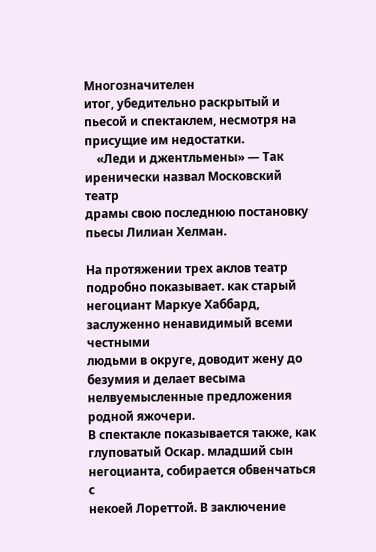Многозначителен
итог, убедительно раскрытый и пьесой и спектаклем, несмотря на присущие им недостатки.
    «Леди и джентльмены» — Так
иренически назвал Московский театр
драмы свою последнюю постановку
пьесы Лилиан Хелман.

На протяжении трех аклов театр
подробно показывает. как старый негоциант Маркуе Хаббард, заслуженно ненавидимый всеми честными
людьми в округе, доводит жену до
безумия и делает весыма нелвуемысленные предложения родной яжочери.
В спектакле показывается также, как
глуповатый Оскар. младший сын
негоцианта, собирается обвенчаться с
некоей Лореттой. В заключение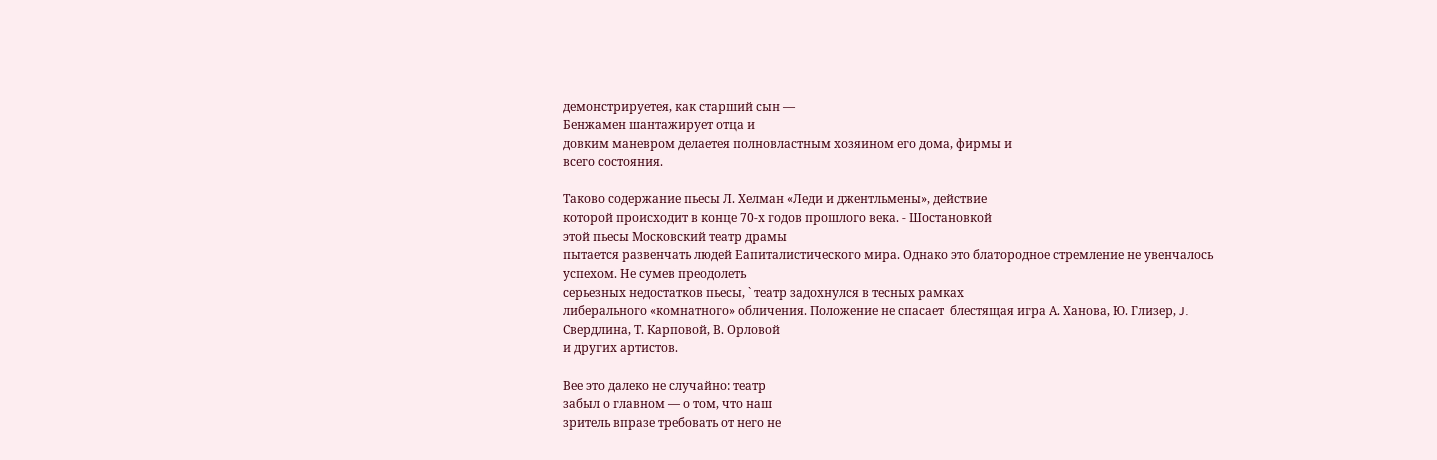демонстрируетея, как старший сын —
Бенжамен шантажирует отца и
довким маневром делаетея полновластным хозяином его дома, фирмы и
всего состояния.

Таково содержание пьесы Л. Хелман «Леди и джентльмены», действие
которой происходит в конце 70-х годов прошлого века. - Шостановкой
этой пьесы Московский театр драмы
пытается развенчать людей Еапиталистического мира. Однако это блатородное стремление не увенчалось
успехом. Не сумев преодолеть
серьезных недостатков пьесы, ` театр задохнулся в тесных рамках
либерального «комнатного» обличения. Положение не спасает  блестящая игра А. Ханова, Ю. Глизер, J.
Свердлина, Т. Карповой, В. Орловой
и других артистов.

Вее это далеко не случайно: театр
забыл о главном — о том, что наш
зритель впразе требовать от него не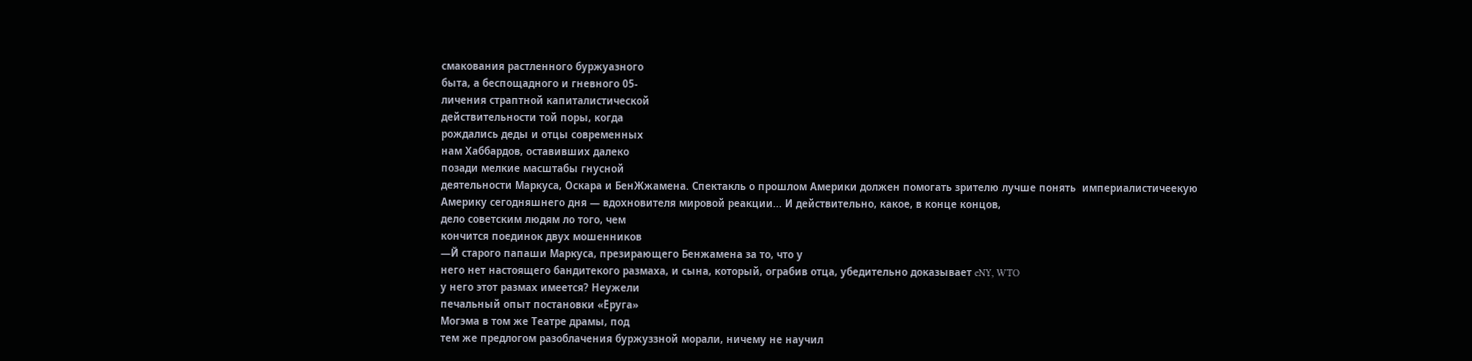смакования растленного буржуазного
быта, а беспощадного и гневного 05-
личения страптной капиталистической
действительности той поры, когда
рождались деды и отцы современных
нам Хаббардов, оставивших далеко
позади мелкие масштабы гнусной
деятельности Маркуса, Оскара и БенЖжамена. Спектакль о прошлом Америки должен помогать зрителю лучше понять  империалистичеекую
Америку сегодняшнего дня — вдохновителя мировой реакции... И действительно, какое, в конце концов,
дело советским людям ло того, чем
кончится поединок двух мошенников
—Й старого папаши Маркуса, презирающего Бенжамена за то, что у
него нет настоящего бандитекого размаха, и сына, который, ограбив отца, убедительно доказывает eNY, WTO
у него этот размах имеется? Неужели
печальный опыт постановки «Ёруга»
Могэма в том же Театре драмы, под
тем же предлогом разоблачения буржуззной морали, ничему не научил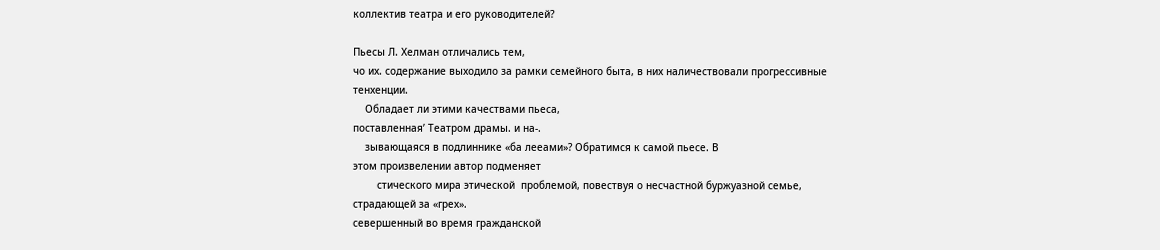коллектив театра и его руководителей?

Пьесы Л. Хелман отличались тем,
чо их. содержание выходило за рамки семейного быта, в них наличествовали прогрессивные  тенхенции.
    Обладает ли этими качествами пьеса,
поставленная’ Театром драмы. и на-.
    зывающаяся в подлиннике «ба лееами»? Обратимся к самой пьесе. В
этом произвелении автор подменяет
        стического мира этической  проблемой, повествуя о несчастной буржуазной семье, страдающей за «грех».
севершенный во время гражданской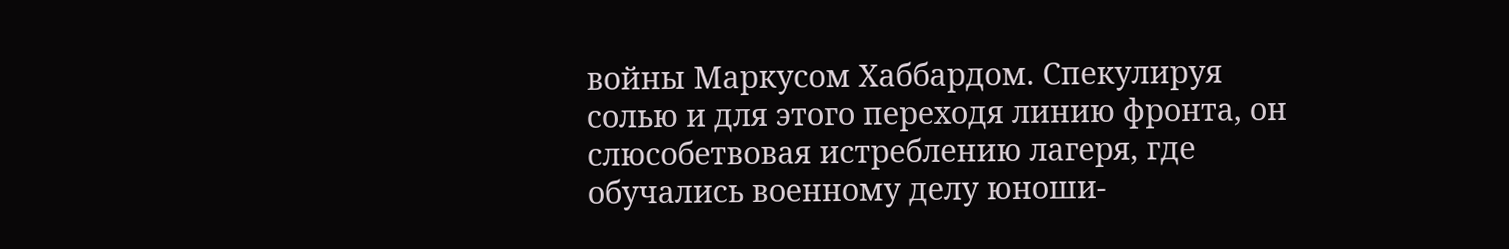войны Маркусом Хаббардом. Спекулируя солью и для этого переходя линию фронта, он слюсобетвовая истреблению лагеря, где обучались военному делу юноши-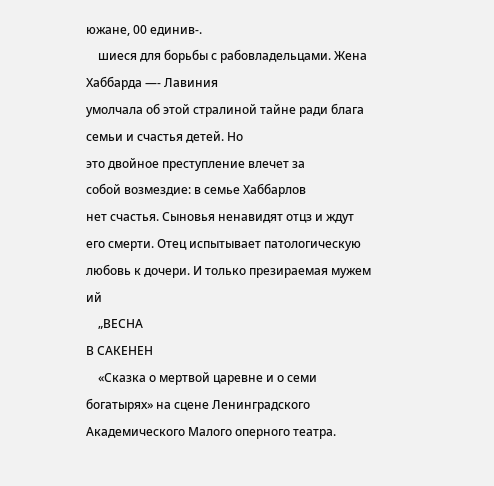южане, 00 единив-.
    шиеся для борьбы с рабовладельцами. Жена Хаббарда —- Лавиния
умолчала об этой стралиной тайне ради блага семьи и счастья детей. Но
это двойное преступление влечет за
собой возмездие: в семье Хаббарлов
нет счастья. Сыновья ненавидят отцз и ждут его смерти. Отец испытывает патологическую любовь к дочери. И только презираемая мужем ий
    „ВЕСНА
В САКЕНЕН
    «Сказка о мертвой царевне и о семи богатырях» на сцене Ленинградского Академического Малого оперного театра.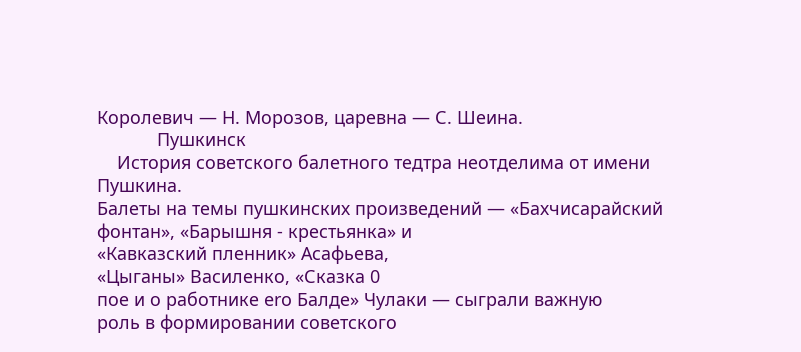Королевич — Н. Морозов, царевна — С. Шеина.
            Пушкинск
    История советского балетного тедтра неотделима от имени Пушкина.
Балеты на темы пушкинских произведений — «Бахчисарайский  фонтан», «Барышня - крестьянка» и
«Кавказский пленник» Асафьева,
«Цыганы» Василенко, «Сказка 0
пое и о работнике ero Балде» Чулаки — сыграли важную
роль в формировании советского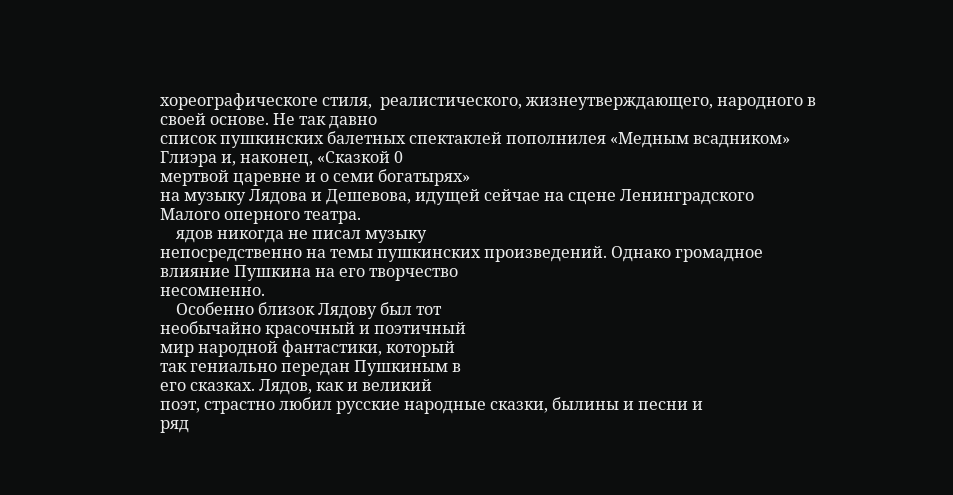хореографическоге стиля,  реалистического, жизнеутверждающего, народного в своей основе. He так давно
список пушкинских балетных спектаклей пополнилея «Медным всадником» Глиэра и, наконец, «Сказкой 0
мертвой царевне и о семи богатырях»
на музыку Лядова и Дешевова, идущей сейчае на сцене Ленинградского
Малого оперного театра.
    ядов никогда не писал музыку
непосредственно на темы пушкинских произведений. Однако громадное
влияние Пушкина на его творчество
несомненно.
    Особенно близок Лядову был тот
необычайно красочный и поэтичный
мир народной фантастики, который
так гениально передан Пушкиным в
его сказках. Лядов, как и великий
поэт, страстно любил русские народные сказки, былины и песни и
ряд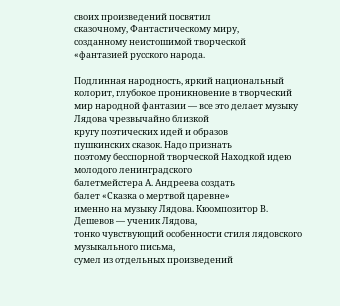своих произведений посвятил
сказочному, Фантастическому миру,
созданному неистошимой творческой
«фантазией русского народа.

Подлинная народность, яркий национальный колорит, глубокое проникновение в творческий мир народной фантазии — все это делает музыку Лядова чрезвычайно близкой
кругу поэтических идей и образов
пушкинских сказок. Надо признать
поэтому бесспорной творческой Haходкой идею молодого ленинградского
балетмейстера А. Андреева создать
балет «Сказка о мертвой царевне»
именно на музыку Лядова. Кюомпозитор В. Дешевов — ученик Лядова,
тонко чувствующий особенности стиля лядовского музыкального письма,
сумел из отдельных произведений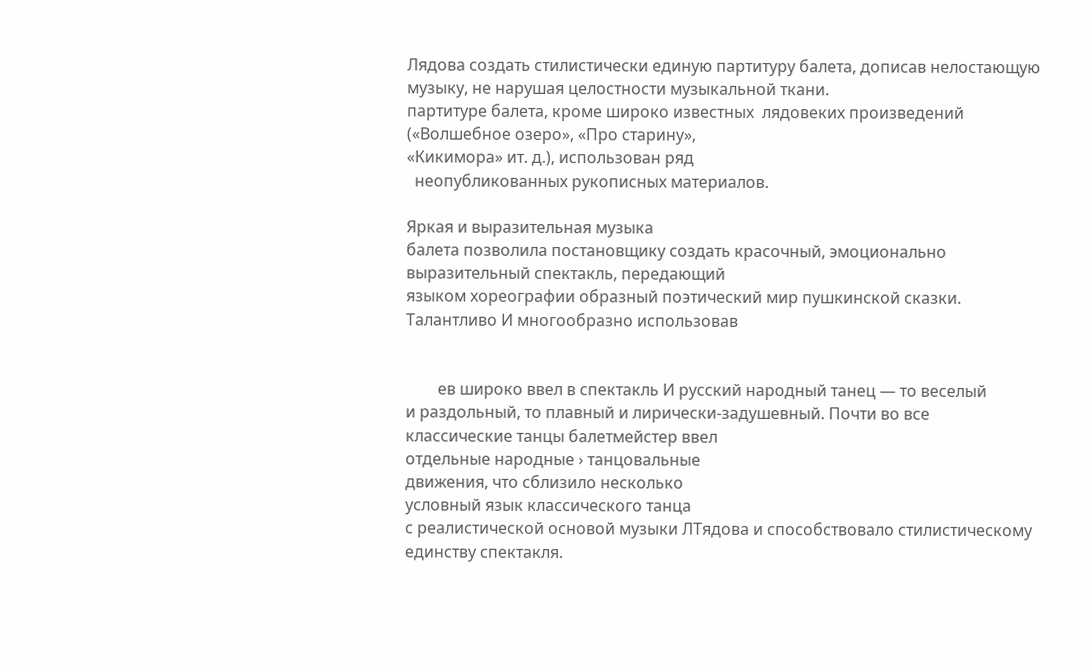Лядова создать стилистически единую партитуру балета, дописав нелостающую музыку, не нарушая целостности музыкальной ткани.
партитуре балета, кроме широко известных  лядовеких произведений
(«Волшебное озеро», «Про старину»,
«Кикимора» ит. д.), использован ряд
  неопубликованных рукописных материалов.

Яркая и выразительная музыка
балета позволила постановщику создать красочный, эмоционально выразительный спектакль, передающий
языком хореографии образный поэтический мир пушкинской сказки. Талантливо И многообразно использовав


        ев широко ввел в спектакль И русский народный танец — то веселый
и раздольный, то плавный и лирически-задушевный. Почти во все классические танцы балетмейстер ввел
отдельные народные › танцовальные
движения, что сблизило несколько
условный язык классического танца
с реалистической основой музыки ЛТядова и способствовало стилистическому единству спектакля.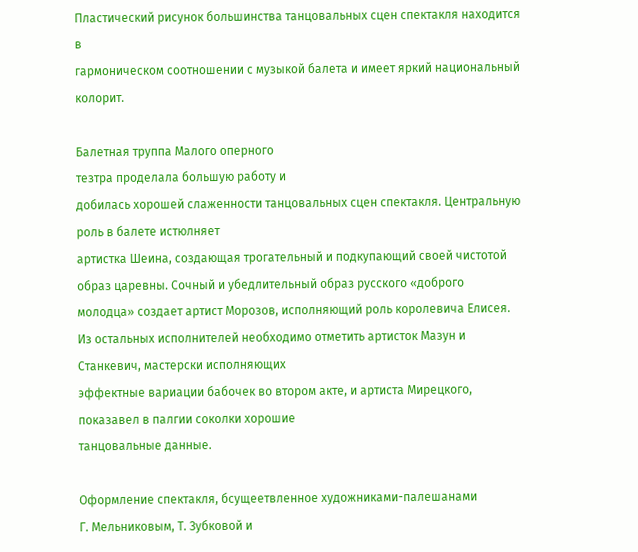Пластический рисунок большинства танцовальных сцен спектакля находится в
гармоническом соотношении с музыкой балета и имеет яркий национальный колорит.

Балетная труппа Малого оперного
тезтра проделала большую работу и
добилась хорошей слаженности танцовальных сцен спектакля. Центральную роль в балете истюлняет
артистка Шеина, создающая трогательный и подкупающий своей чистотой образ царевны. Сочный и убедлительный образ русского «доброго
молодца» создает артист Морозов, исполняющий роль королевича Елисея.
Из остальных исполнителей необходимо отметить артисток Мазун и
Станкевич, мастерски исполняющих
эффектные вариации бабочек во втором акте, и артиста Мирецкого, показавел в палгии соколки хорошие
танцовальные данные.

Оформление спектакля, бсущеетвленное художниками-палешанами
Г. Мельниковым, Т. Зубковой и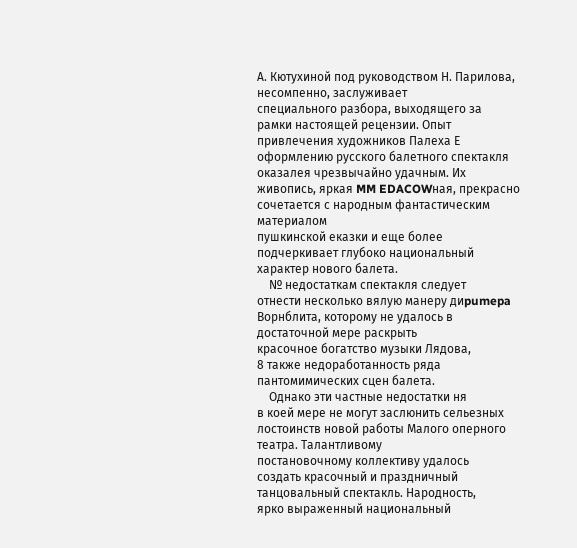А. Кютухиной под руководством Н. Парилова,  несомпенно, заслуживает
специального разбора, выходящего за
рамки настоящей рецензии. Опыт
привлечения художников Палеха Е
оформлению русского балетного спектакля оказалея чрезвычайно удачным. Их живопись, яркая MM EDACOWная, прекрасно сочетается с народным фантастическим материалом
пушкинской еказки и еще более подчеркивает глубоко национальный характер нового балета.
    № недостаткам спектакля следует
отнести несколько вялую манеру диpumepa Ворнблита, которому не удалось в достаточной мере раскрыть
красочное богатство музыки Лядова,
8 также недоработанность ряда пантомимических сцен балета.
    Однако эти частные недостатки ня
в коей мере не могут заслюнить сельезных лостоинств новой работы Малого оперного театра. Талантливому
постановочному коллективу удалось
создать красочный и праздничный
танцовальный спектакль. Народность,
ярко выраженный национальный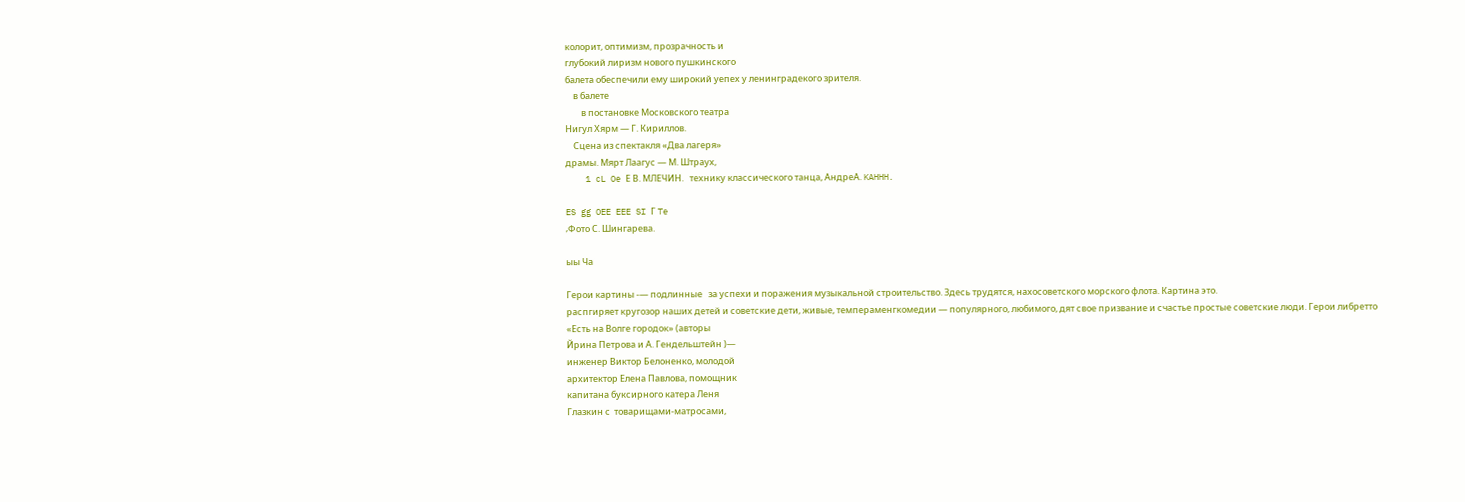колорит, оптимизм, прозрачность и
глубокий лиризм нового пушкинского
балета обеспечили ему широкий уепех у ленинградекого зрителя.
    в балете
        в постановке Московского театра
Нигул Хярм — Г. Кириллов.
    Сцена из спектакля «Два лагеря»
драмы. Мярт Лаагус — М. Штраух,
    1 cL Oe Е В. МЛЕЧИН.   технику классического танца, АндреA. KAHHH.

ES gg OEE EEE SI Г Te
‚Фото С. Шингарева.

ыы Ча

Герои картины -— подлинные   за успехи и поражения музыкальной строительство. Здесь трудятся, нахосоветского морского флота. Картина это.
распгиряет кругозор наших детей и советские дети, живые, темпераменгкомедии — популярного, любимого, дят свое призвание и счастье простые советские люди. Герои либретто
«Есть на Волге городок» (авторы
Йрина Петрова и А. Гендельштейн )—
инженер Виктор Белоненко, молодой
архитектор Елена Павлова, помощник
капитана буксирного катера Леня
Глазкин с  товарищами-матросами,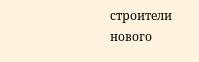строители нового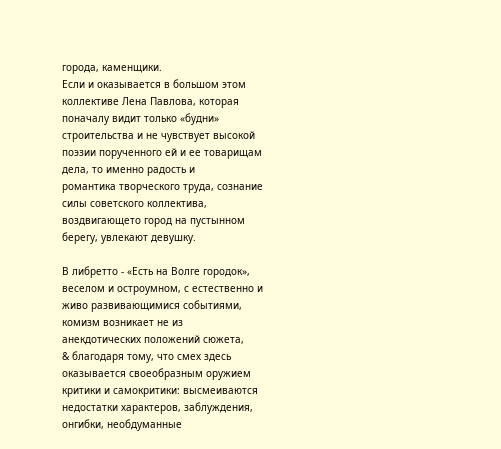города, каменщики.
Если и оказывается в большом этом
коллективе Лена Павлова, которая
поначалу видит только «будни»
строительства и не чувствует высокой поэзии порученного ей и ее товарищам дела, то именно радость и
романтика творческого труда, сознание силы советского коллектива,
воздвигающето город на пустынном
берегу, увлекают девушку.

В либретто - «Есть на Волге городок», веселом и остроумном, с естественно и живо развивающимися событиями, комизм возникает не из
анекдотических положений сюжета,
& благодаря тому, что смех здесь оказывается своеобразным оружием критики и самокритики: высмеиваются
недостатки характеров, заблуждения,
онгибки, необдуманные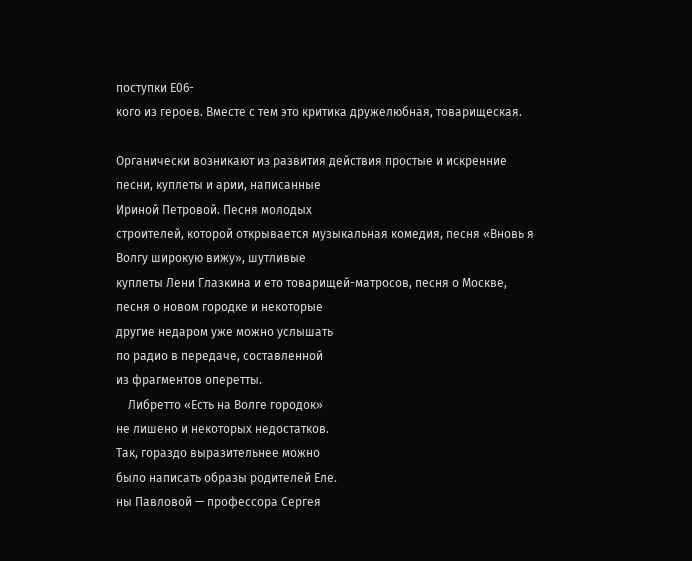поступки Е06-
кого из героев. Вместе с тем это критика дружелюбная, товарищеская.

Органически возникают из развития действия простые и искренние
песни, куплеты и арии, написанные
Ириной Петровой. Песня молодых
строителей, которой открывается музыкальная комедия, песня «Вновь я
Волгу широкую вижу», шутливые
куплеты Лени Глазкина и ето товарищей-матросов, песня о Москве,
песня о новом городке и некоторые
другие недаром уже можно услышать
по радио в передаче, составленной
из фрагментов оперетты.
    Либретто «Есть на Волге городок»
не лишено и некоторых недостатков.
Так, гораздо выразительнее можно
было написать образы родителей Еле.
ны Павловой — профессора Сергея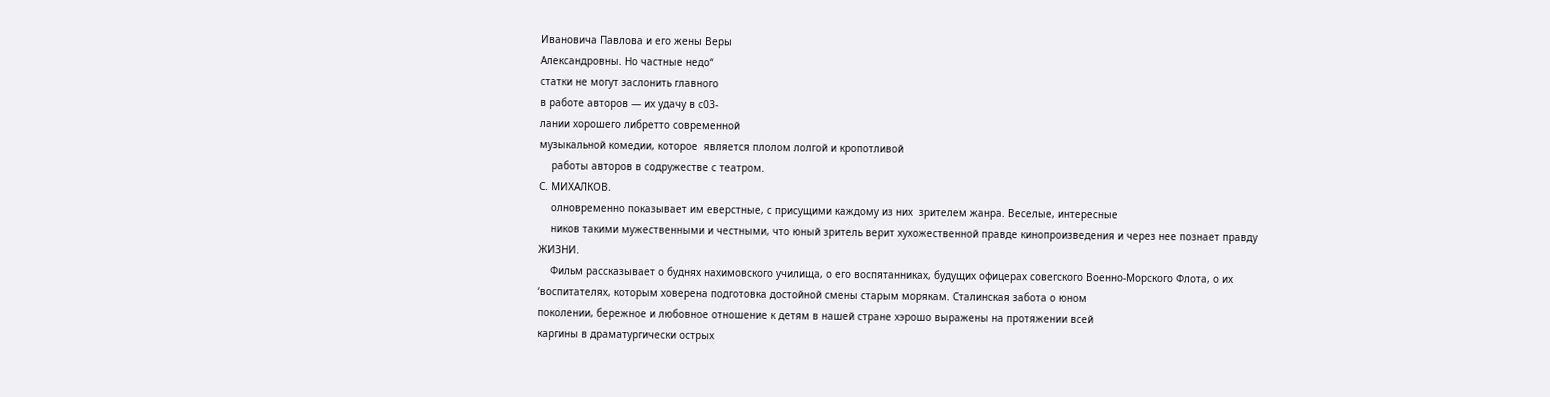Ивановича Павлова и его жены Веры
Александровны. Но частные недо“
статки не могут заслонить главного
в работе авторов — их удачу в с03-
лании хорошего либретто современной
музыкальной комедии, которое  является плолом лолгой и кропотливой
    работы авторов в содружестве с театром.
С. МИХАЛКОВ.
    олновременно показывает им еверстные, с присущими каждому из них  зрителем жанра. Веселые, интересные
    ников такими мужественными и честными, что юный зритель верит хухожественной правде кинопроизведения и через нее познает правду
ЖИЗНИ.
    Фильм рассказывает о буднях нахимовского училища, о его воспятанниках, будущих офицерах совегского Военно-Морского Флота, о их
‘воспитателях, которым ховерена подготовка достойной смены старым морякам. Сталинская забота о юном
поколении, бережное и любовное отношение к детям в нашей стране хэрошо выражены на протяжении всей
каргины в драматургически острых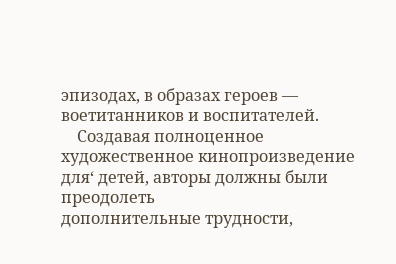эпизодах, в образах героев — воетитанников и воспитателей.
    Создавая полноценное  художественное кинопроизведение для‘ детей, авторы должны были преодолеть
дополнительные трудности,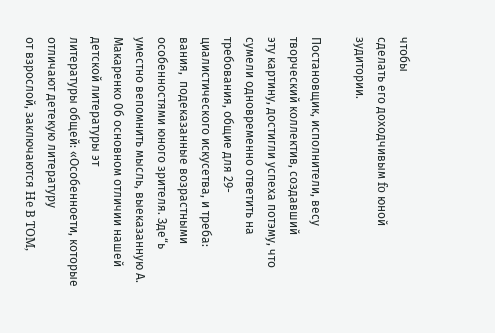чтобы
сделать его доходчивым fo юной
зудитории.

Постановщик, исполнители, весу
творческий коллектив, создавший
эту картину, достигли успеха потэму, что сумели одновременно ответить на требования, общие для 29-
циалистического искусетва, и треба:
вания,  подеказанные возрастными
особенностями юного зрителя. Зде“ь
уместно вепомнить мысль, выеказанную А. Макаренко 0б основном отличии нашей детской литературы эт
литературы общей: «Особенноети, которые отличают детекую литературу
от взрослой, заключаются He B TOM,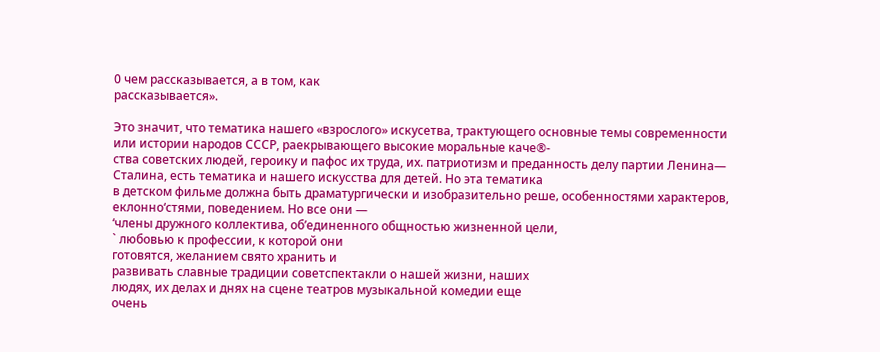0 чем рассказывается, а в том, как
рассказывается».

Это значит, что тематика нашего «взрослого» искусетва, трактующего основные темы современности
или истории народов СССР, раекрывающего высокие моральные каче®-
ства советских людей, героику и пафос их труда, их. патриотизм и преданность делу партии Ленина—
Сталина, есть тематика и нашего искусства для детей. Но эта тематика
в детском фильме должна быть драматургически и изобразительно реше‚ особенностями характеров, еклонно‘стями, поведением. Но все они —
‘члены дружного коллектива, об’единенного общностью жизненной цели,
` любовью к профессии, к которой они
готовятся, желанием свято хранить и
развивать славные традиции советспектакли о нашей жизни, наших
людях, их делах и днях на сцене театров музыкальной комедии еще
очень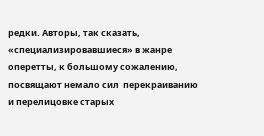редки. Авторы, так сказать,
«специализировавшиеся» в жанре
оперетты, к большому сожалению,
посвящают немало сил  перекраиванию и перелицовке старых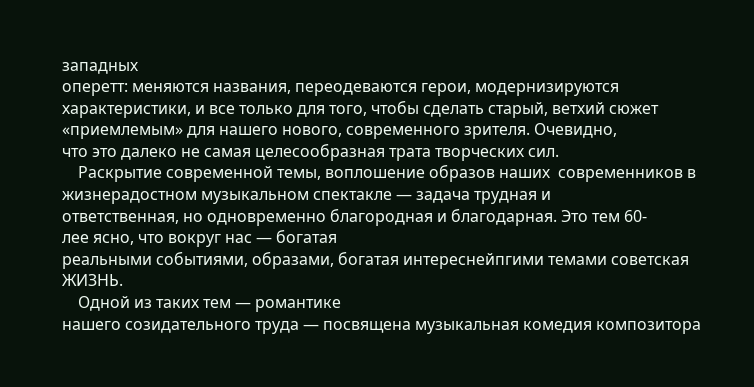западных
оперетт: меняются названия, переодеваются герои, модернизируются
характеристики, и все только для того, чтобы сделать старый, ветхий сюжет «приемлемым» для нашего нового, современного зрителя. Очевидно,
что это далеко не самая целесообразная трата творческих сил.
    Раскрытие современной темы, воплошение образов наших  современников в жизнерадостном музыкальном спектакле — задача трудная и
ответственная, но одновременно благородная и благодарная. Это тем 60-
лее ясно, что вокруг нас — богатая
реальными событиями, образами, богатая интереснейпгими темами советская ЖИЗНЬ.
    Одной из таких тем — романтике
нашего созидательного труда — посвящена музыкальная комедия композитора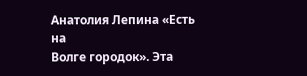Анатолия Лепина «Есть на
Волге городок». Эта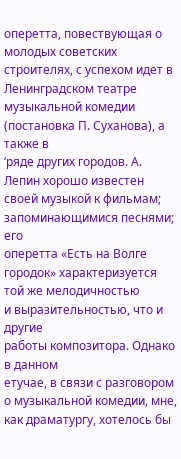оперетта, повествующая о молодых советских строителях, с успехом идет в Ленинградском театре музыкальной комедии
(постановка П. Суханова), а также в
‘ряде других городов. А. Лепин хорошо известен своей музыкой к фильмам; запоминающимися песнями; его
оперетта «Есть на Волге городок» характеризуется той же мелодичностью
и выразительностью, что и другие
работы композитора. Однако в данном
етучае, в связи с разговором о музыкальной комедии, мне, как драматургу, хотелось бы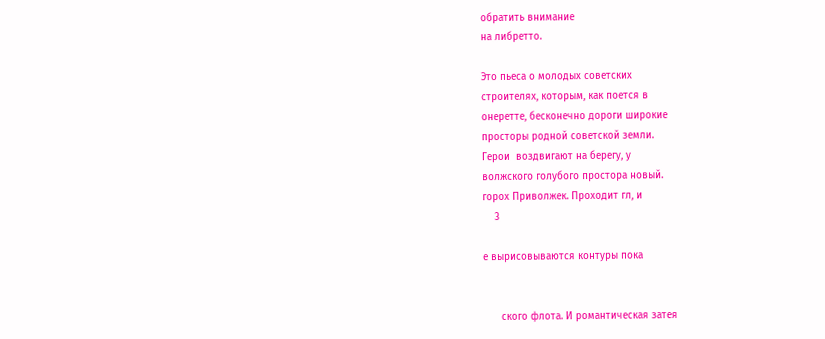обратить внимание
на либретто.

Это пьеса о молодых советских
строителях, которым, как поется в
онеретте, бесконечно дороги широкие
просторы родной советской земли.
Герои  воздвигают на берегу, у
волжского голубого простора новый.
горох Приволжек. Проходит гл, и
    3

е вырисовываются контуры пока


      ского флота. И романтическая затея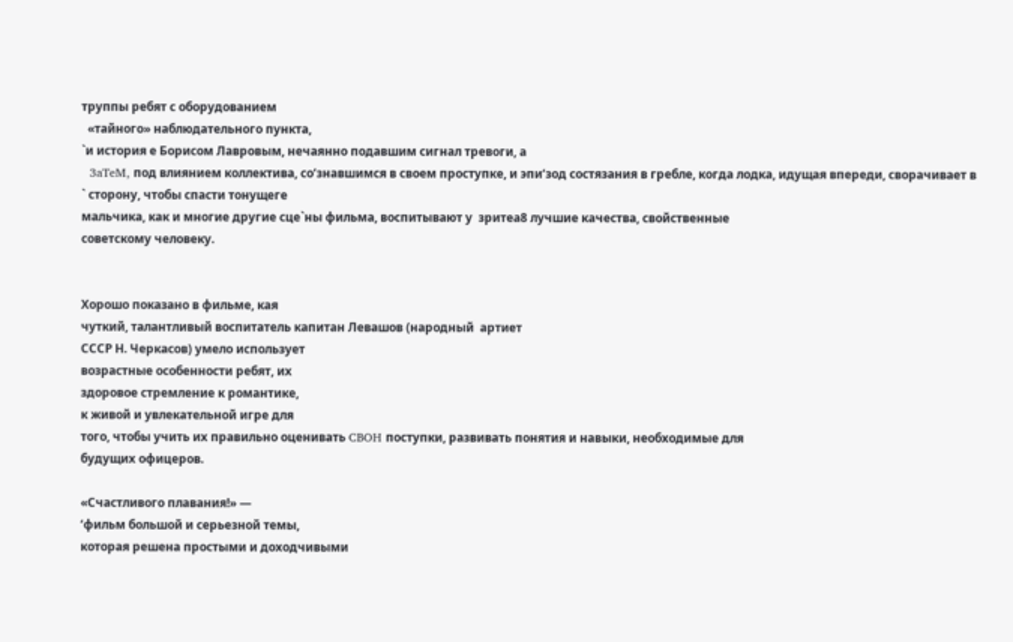труппы ребят с оборудованием
  «тайного» наблюдательного пункта,
`и история е Борисом Лавровым, нечаянно подавшим сигнал тревоги, а
  3aTeM, под влиянием коллектива, со‘знавшимся в своем проступке, и эпи‘зод состязания в гребле, когда лодка, идущая впереди, сворачивает в
` сторону, чтобы спасти тонущеге
мальчика, как и многие другие сце`ны фильма, воспитывают у  зритеa8 лучшие качества, свойственные
советскому человеку.


Хорошо показано в фильме, кая
чуткий, талантливый воспитатель капитан Левашов (народный  артиет
СССР Н. Черкасов) умело использует
возрастные особенности ребят, их
здоровое стремление к романтике,
к живой и увлекательной игре для
того, чтобы учить их правильно оценивать CBOH поступки, развивать понятия и навыки, необходимые для
будущих офицеров.

«Счастливого плавания!» —
‘фильм большой и серьезной темы,
которая решена простыми и доходчивыми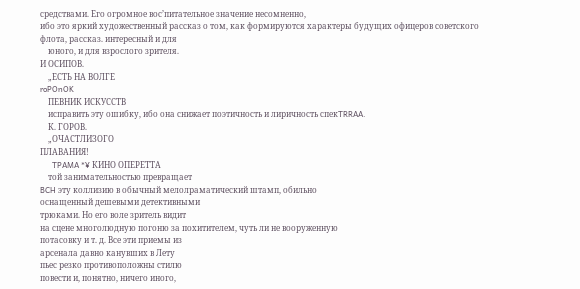средствами. Его огромное вос’питательное значение несомненно,
ибо это яркий художественный рассказ о том, как формируются характеры будущих офицеров советского
флота, рассказ. интересный и для
    юного, и для взрослого зрителя.
И ОСИПОВ.
    „ЕСТЬ НА ВОЛГЕ
roPOnOK
    ПЕВНИК ИСКУССТВ
    исправить эту ошибку, ибо она снижает поэтичность и лиричность спекTRRAA.
    К. ГОРОВ.
    „ОЧАСТЛИЗОГО
ПЛАВАНИЯ!
      TPAMA *¥ КИНО ОПЕРЕТТА
    той занимательностью превращает
BCH эту коллизию в обычный мелолраматический штамп, обильно
оснащенный дешевыми детективными
трюками. Но его воле зритель видит
на сцене многолюдную погоню за похитителем, чуть ли не вооруженную
потасовку и т. д. Все эти приемы из
арсенала давно канувших в Лету
пьес резко противоположны стилю
повести и, понятно, ничего иного,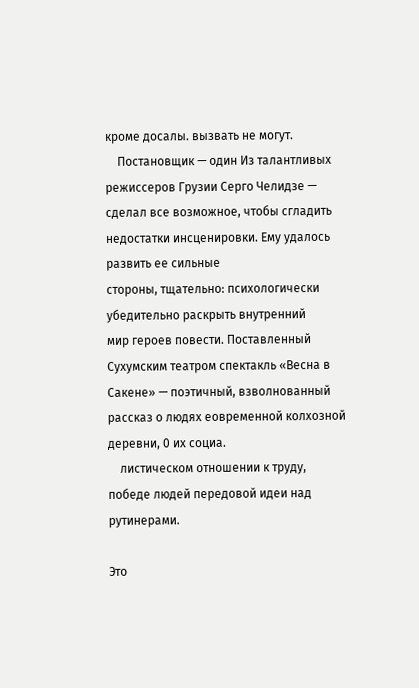кроме досалы. вызвать не могут.
    Постановщик — один Из талантливых режиссеров Грузии Серго Челидзе — сделал все возможное, чтобы сгладить недостатки инсценировки. Ему удалось развить ее сильные
стороны, тщательно: психологически
убедительно раскрыть внутренний
мир героев повести. Поставленный
Сухумским театром спектакль «Весна в Сакене» — поэтичный, взволнованный рассказ о людях еовременной колхозной деревни, 0 их социа.
    листическом отношении к труду,
победе людей передовой идеи над рутинерами.

Это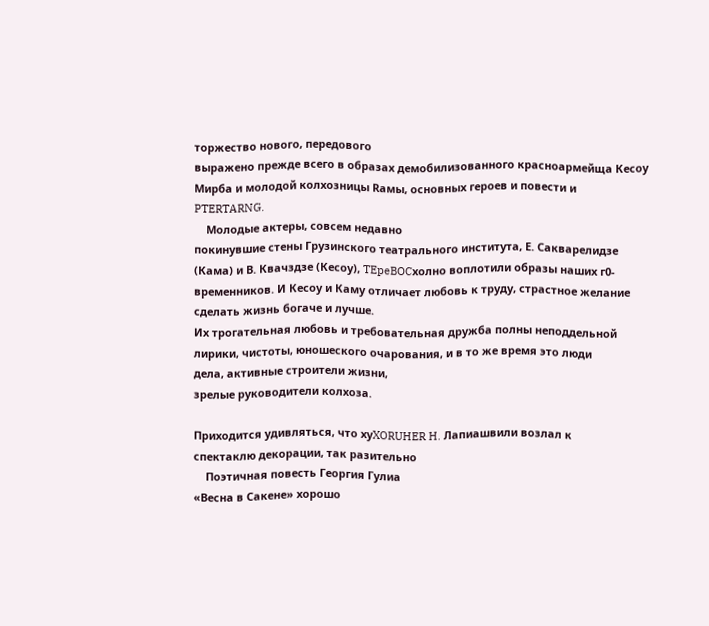торжество нового, передового
выражено прежде всего в образах демобилизованного красноармейща Кесоу Мирба и молодой колхозницы Raмы, основных героев и повести и
PTERTARNG.
    Молодые актеры, совсем недавно
покинувшие стены Грузинского театрального института, Е. Сакварелидзе
(Кама) и В. Квачздзе (Кесоу), TEpeBOCхолно воплотили образы наших г0-
временников. И Кесоу и Каму отличает любовь к труду, страстное желание сделать жизнь богаче и лучше.
Их трогательная любовь и требовательная дружба полны неподдельной
лирики, чистоты, юношеского очарования, и в то же время это люди
дела, активные строители жизни,
зрелые руководители колхоза.

Приходится удивляться, что хуXORUHER H. Лапиашвили возлал к
спектаклю декорации, так разительно
    Поэтичная повесть Георгия Гулиа
«Весна в Сакене» хорошо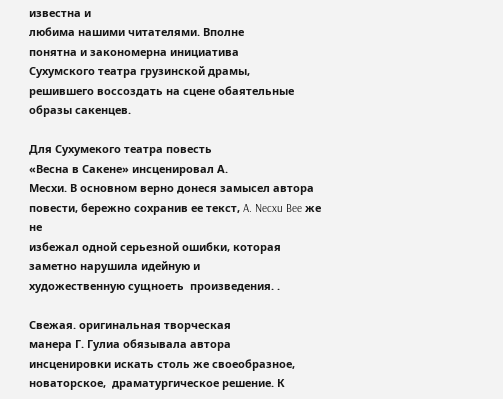известна и
любима нашими читателями. Вполне
понятна и закономерна инициатива
Сухумского театра грузинской драмы,
решившего воссоздать на сцене обаятельные образы сакенцев.

Для Сухумекого театра повесть
«Весна в Сакене» инсценировал А.
Месхи. В основном верно донеся замысел автора повести, бережно coхранив ее текст, A. Necxu Bee же не
избежал одной серьезной ошибки, которая заметно нарушила идейную и
художественную сущноеть  произведения. .

Свежая. оригинальная творческая
манера Г. Гулиа обязывала автора
инсценировки искать столь же своеобразное, новаторское,  драматургическое решение. К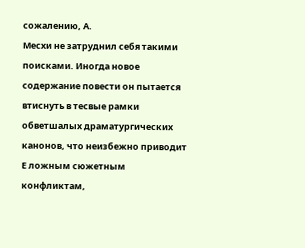сожалению, А.
Месхи не затруднил себя такими поисками. Иногда новое содержание повести он пытается втиснуть в тесвые рамки обветшалых драматургических канонов, что неизбежно приводит Е ложным сюжетным конфликтам,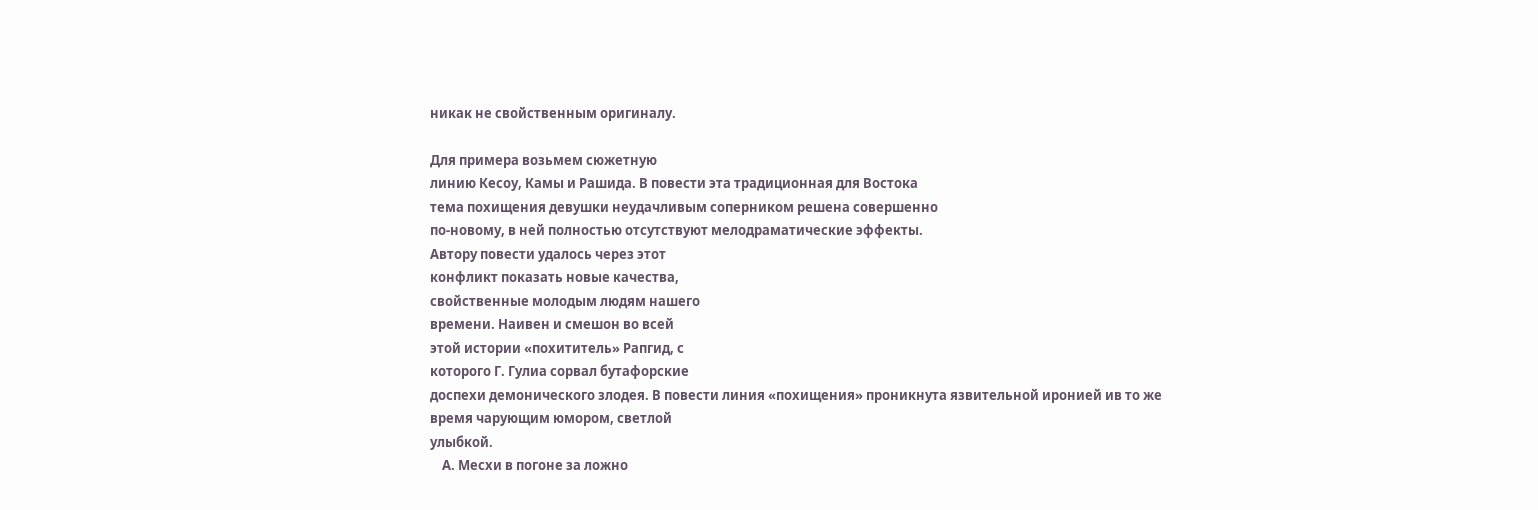никак не свойственным оригиналу.

Для примера возьмем сюжетную
линию Кесоу, Камы и Рашида. В повести эта традиционная для Востока
тема похищения девушки неудачливым соперником решена совершенно
по-новому, в ней полностью отсутствуют мелодраматические эффекты.
Автору повести удалось через этот
конфликт показать новые качества,
свойственные молодым людям нашего
времени. Наивен и смешон во всей
этой истории «похититель» Рапгид, с
которого Г. Гулиа сорвал бутафорские
доспехи демонического злодея. В повести линия «похищения» проникнута язвительной иронией ив то же
время чарующим юмором, светлой
улыбкой.
    А. Месхи в погоне за ложно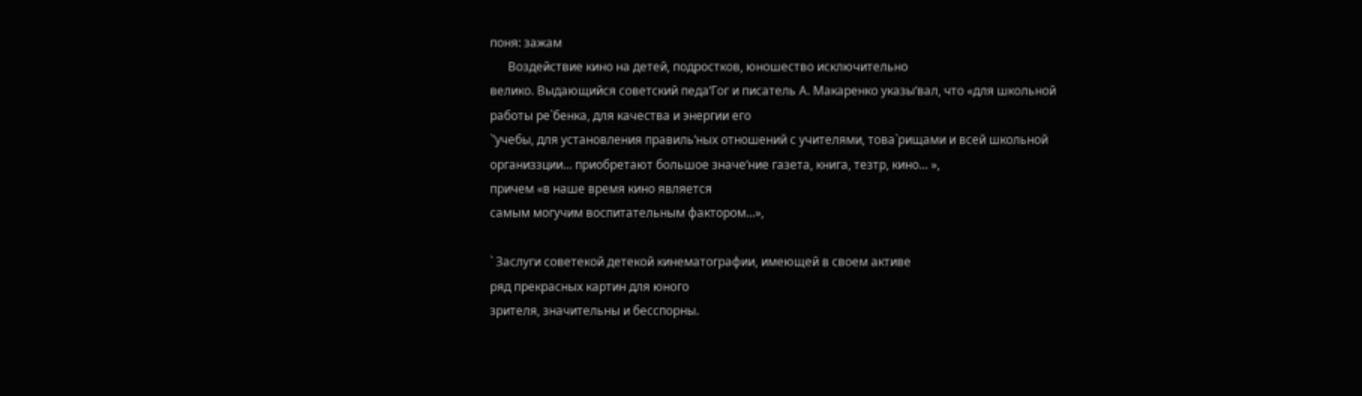поня: зажам
      Воздействие кино на детей, подростков, юношество исключительно
велико. Выдающийся советский педа‘Гог и писатель А. Макаренко указы‘вал, что «для школьной работы ре`бенка, для качества и энергии его
`’учебы, для установления правиль‘ных отношений с учителями, това`рищами и всей школьной организзции... приобретают большое значе‘ние газета, книга, тезтр, кино... »,
причем «в наше время кино является
самым могучим воспитательным фактором...»,

` Заслуги советекой детекой кинематографии, имеющей в своем активе
ряд прекрасных картин для юного
зрителя, значительны и бесспорны.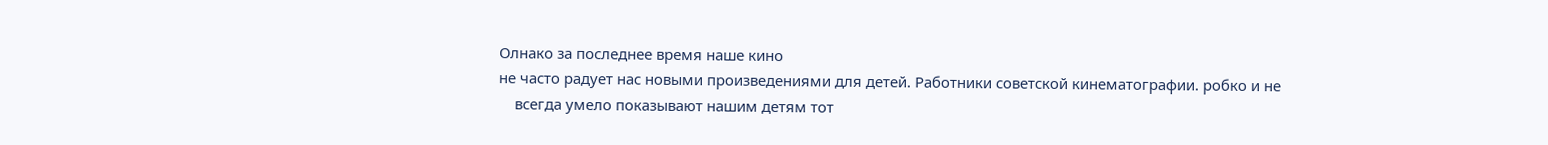Олнако за последнее время наше кино
не часто радует нас новыми произведениями для детей. Работники советской кинематографии. робко и не
    всегда умело показывают нашим детям тот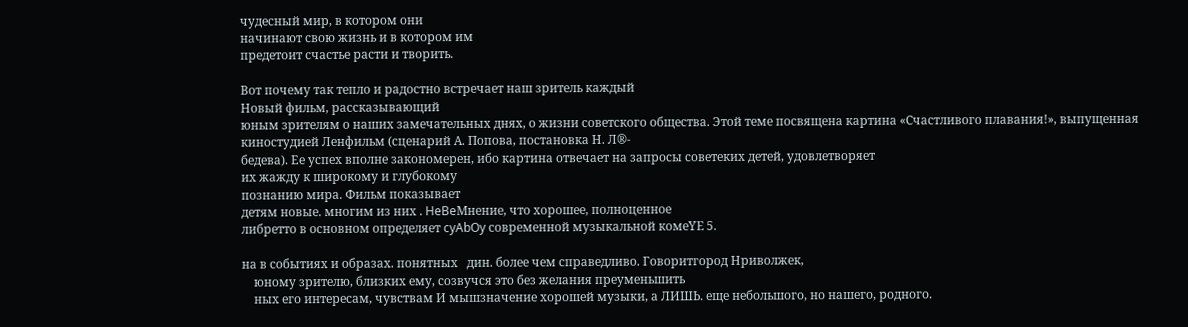чудесный мир, в котором они
начинают свою жизнь и в котором им
предетоит счастье расти и творить.

Вот почему так тепло и радостно встречает наш зритель каждый
Новый фильм, рассказывающий
юным зрителям о наших замечательных днях, о жизни советского общества. Этой теме посвящена картина «Счастливого плавания!», выпущенная киностудией Ленфильм (сценарий А. Попова, постановка Н. Л®-
бедева). Ее успех вполне закономерен, ибо картина отвечает на запросы советеких детей, удовлетворяет
их жажду к широкому и глубокому
познанию мира. Фильм показывает
детям новые. многим из них . HeBeМнение, что хорошее, полноценное
либретто в основном определяет cyAbOy современной музыкальной комеYE 5.

на в событиях и образах. понятных   дин. более чем справедливо. Говоритгород Нриволжек,
    юному зрителю, близких ему, созвучся это без желания преуменьшить
    ных его интересам, чувствам И мышзначение хорошей музыки, а ЛИШЬ. еще небольшого, но нашего, родного.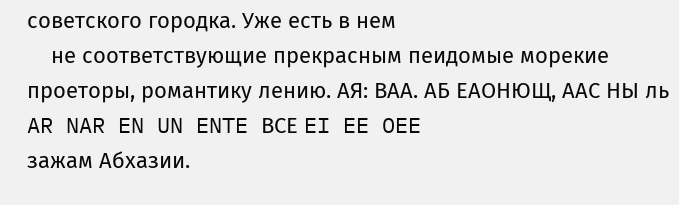советского городка. Уже есть в нем
    не соответствующие прекрасным пеидомые морекие проеторы, романтику лению. АЯ: ВАА. АБ ЕАОНЮЩ, ААС НЫ ль AR NAR EN UN ENTE ВСЕ EI EE OEE
зажам Абхазии.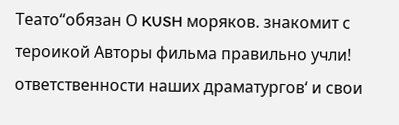Теато“обязан О KUSH моряков. знакомит с тероикой Авторы фильма правильно учли! ответственности наших драматургов‘ и свои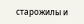старожилы и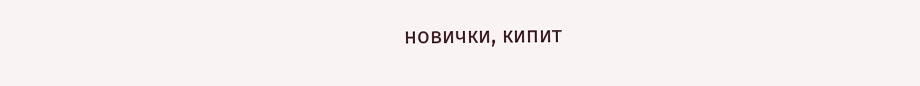новички, кипит